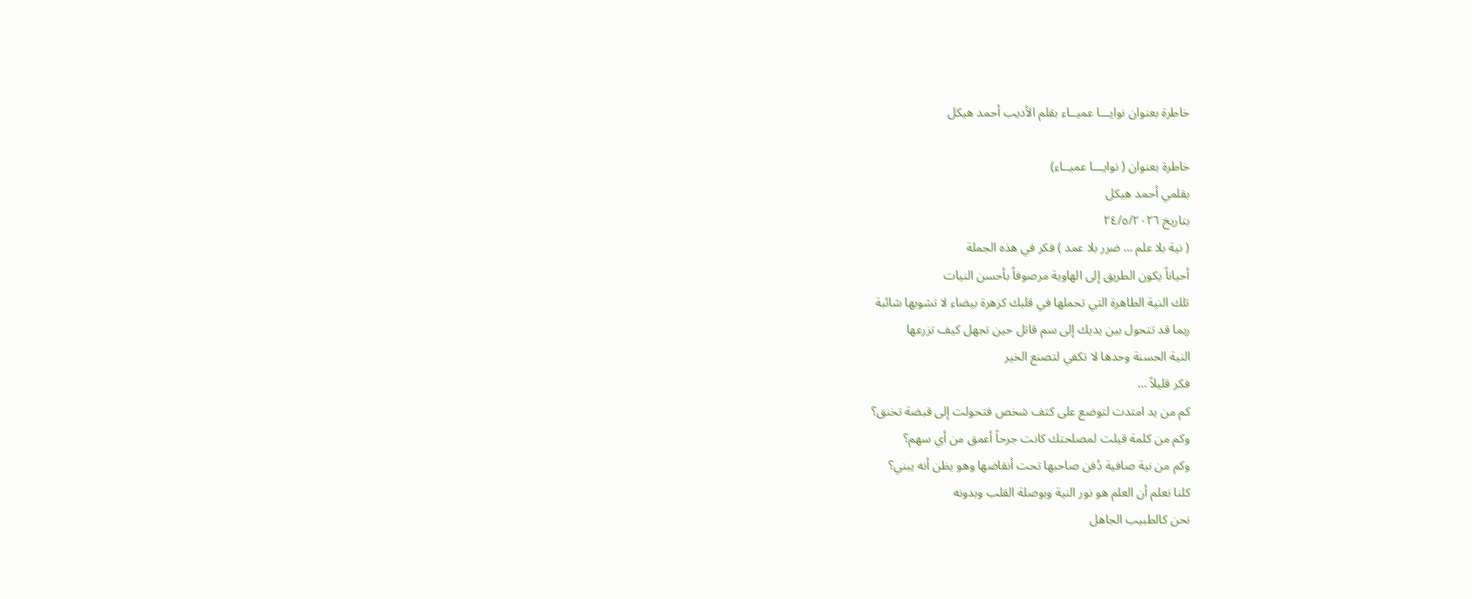خاطرة بعنوان نوايـــا عميــاء بقلم الأديب أحمد هيكل

خاطرة بعنوان ( نوايـــا عميــاء)
بقلمي أحمد هيكل
بتاريخ ٢٤/٥/٢٠٢٦
( نية بلا علم … ضرر بلا عمد ) فكر في هذه الجملة
أحياناً يكون الطريق إلى الهاوية مرصوفاً بأحسن النيات
تلك النية الطاهرة التي تحملها في قلبك كزهرة بيضاء لا تشوبها شائبة
ربما قد تتحول بين يديك إلى سم قاتل حين تجهل كيف تزرعها
النية الحسنة وحدها لا تكفي لتصنع الخير
فكر قليلاً …
كم من يد امتدت لتوضع على كتف شخص فتحولت إلى قبضة تخنق؟
وكم من كلمة قيلت لمصلحتك كانت جرحاً أعمق من أي سهم؟
وكم من نية صافية دُفن صاحبها تحت أنقاضها وهو يظن أنه يبني؟
كلنا نعلم أن العلم هو نور النية وبوصلة القلب وبدونه
نحن كالطبيب الجاهل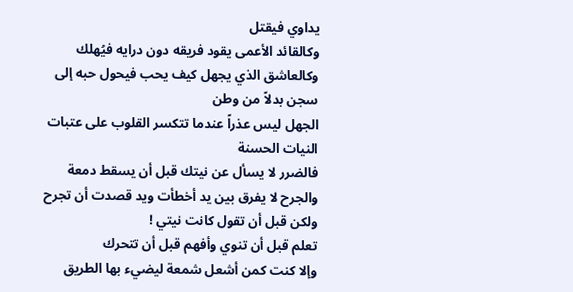يداوي فيقتل
وكالقائد الأعمى يقود فريقه دون درايه فيُهلك
وكالعاشق الذي يجهل كيف يحب فيحول حبه إلى سجن بدلاً من وطن
الجهل ليس عذراً عندما تتكسر القلوب على عتبات النيات الحسنة
فالضرر لا يسأل عن نيتك قبل أن يسقط دمعة
والجرح لا يفرق بين يد أخطأت ويد قصدت أن تجرح
ولكن قبل أن تقول كانت نيتي !
تعلم قبل أن تنوي وأفهم قبل أن تتحرك
وإلا كنت كمن أشعل شمعة ليضيء بها الطريق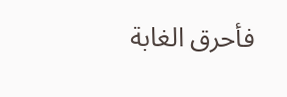فأحرق الغابة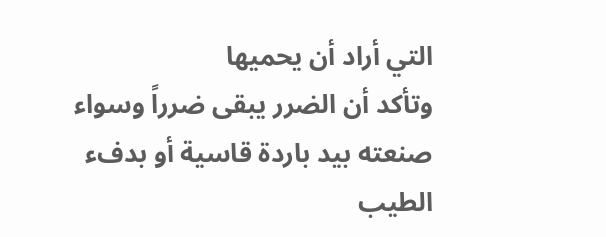التي أراد أن يحميها
وتأكد أن الضرر يبقى ضرراً وسواء صنعته بيد باردة قاسية أو بدفء الطيب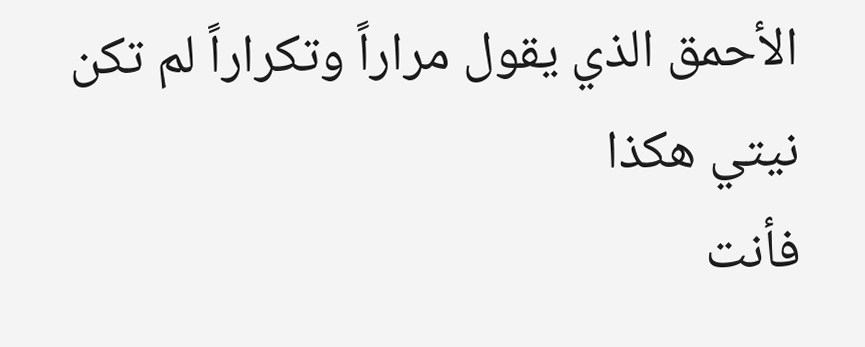الأحمق الذي يقول مراراً وتكراراً لم تكن نيتي هكذا
فأنت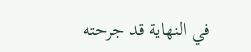في النهاية قد جرحته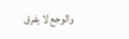والوجع لا يفرق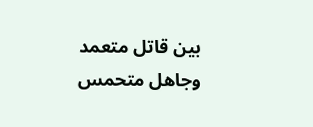بين قاتل متعمد وجاهل متحمس